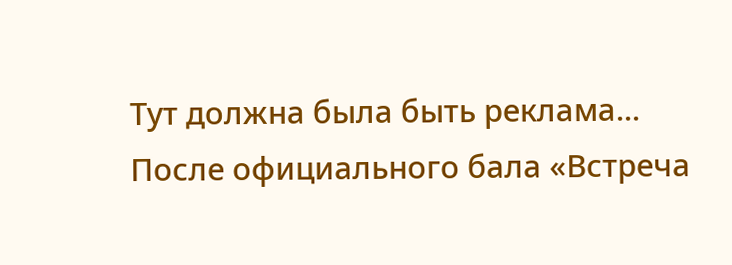Тут должна была быть реклама...
После официального бала «Встреча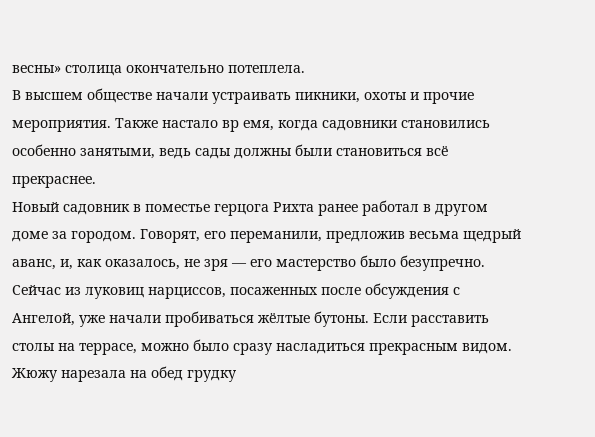весны» столица окончательно потеплела.
В высшем обществе начали устраивать пикники, охоты и прочие мероприятия. Также настало вр емя, когда садовники становились особенно занятыми, ведь сады должны были становиться всё прекраснее.
Новый садовник в поместье герцога Рихта ранее работал в другом доме за городом. Говорят, его переманили, предложив весьма щедрый аванс, и, как оказалось, не зря — его мастерство было безупречно.
Сейчас из луковиц нарциссов, посаженных после обсуждения с Ангелой, уже начали пробиваться жёлтые бутоны. Если расставить столы на террасе, можно было сразу насладиться прекрасным видом.
Жюжу нарезала на обед грудку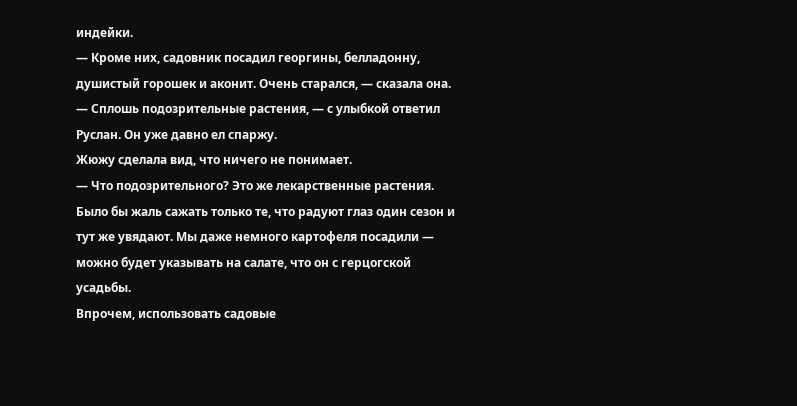индейки.
— Кроме них, садовник посадил георгины, белладонну, душистый горошек и аконит. Очень старался, — сказала она.
— Сплошь подозрительные растения, — с улыбкой ответил Руслан. Он уже давно ел спаржу.
Жюжу сделала вид, что ничего не понимает.
— Что подозрительного? Это же лекарственные растения. Было бы жаль сажать только те, что радуют глаз один сезон и тут же увядают. Мы даже немного картофеля посадили — можно будет указывать на салате, что он с герцогской усадьбы.
Впрочем, использовать садовые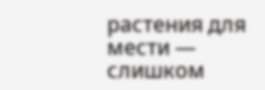растения для мести — слишком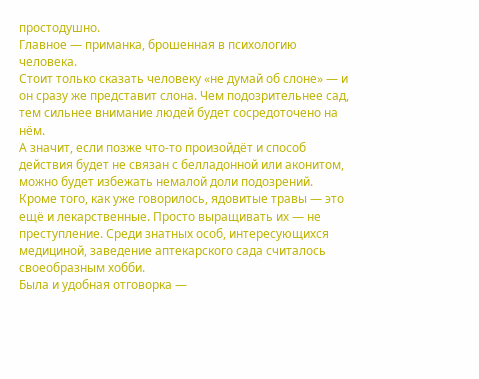простодушно.
Главное — приманка, брошенная в психологию человека.
Стоит только сказать человеку «не думай об слоне» — и он сразу же представит слона. Чем подозрительнее сад, тем сильнее внимание людей будет сосредоточено на нём.
А значит, если позже что-то произойдёт и способ действия будет не связан с белладонной или аконитом, можно будет избежать немалой доли подозрений.
Кроме того, как уже говорилось, ядовитые травы — это ещё и лекарственные. Просто выращивать их — не преступление. Среди знатных особ, интересующихся медициной, заведение аптекарского сада считалось своеобразным хобби.
Была и удобная отговорка —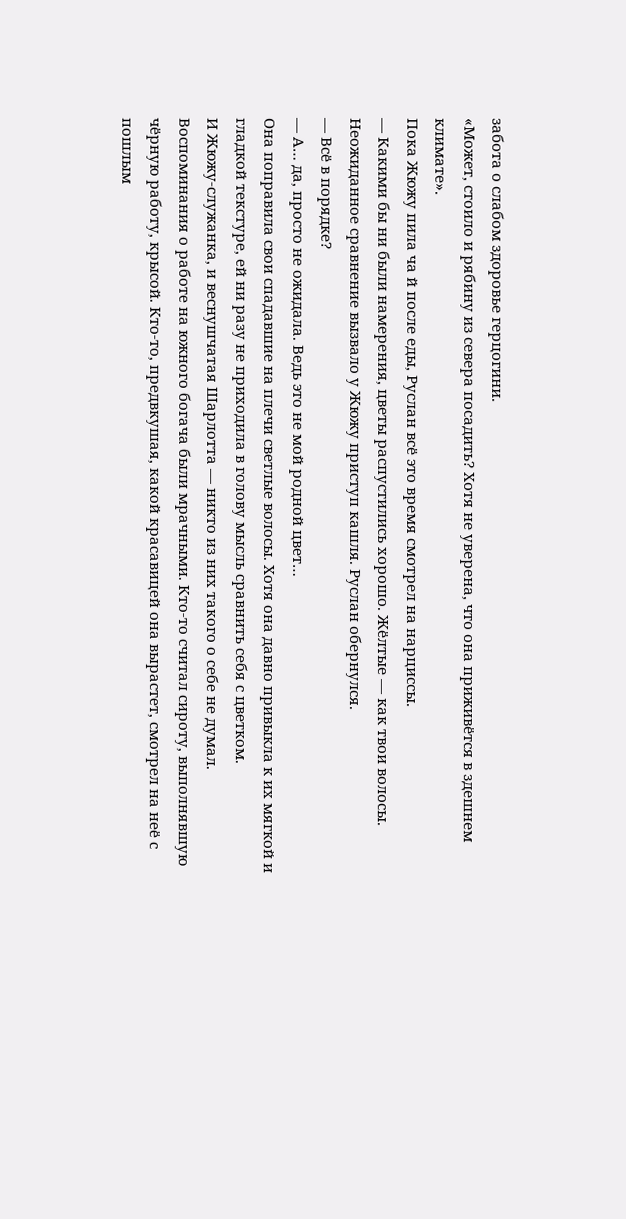забота о слабом здоровье герцогини.
«Может, стоило и рябину из севера посадить? Хотя не уверена, что она приживётся в здешнем климате».
Пока Жюжу пила ча й после еды, Руслан всё это время смотрел на нарциссы.
— Какими бы ни были намерения, цветы распустились хорошо. Жёлтые — как твои волосы.
Неожиданное сравнение вызвало у Жюжу приступ кашля. Руслан обернулся.
— Всё в порядке?
— А… да, просто не ожидала. Ведь это не мой родной цвет…
Она поправила свои спадавшие на плечи светлые волосы. Хотя она давно привыкла к их мягкой и гладкой текстуре, ей ни разу не приходила в голову мысль сравнить себя с цветком.
И Жюжу-служанка, и веснушчатая Шарлотта — никто из них такого о себе не думал.
Воспоминания о работе на южного богача были мрачными. Кто-то считал сироту, выполнявшую чёрную работу, крысой. Кто-то, предвкушая, какой красавицей она вырастет, смотрел на неё с пошлым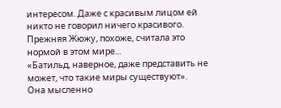интересом. Даже с красивым лицом ей никто не говорил ничего красивого.
Прежняя Жюжу, похоже, считала это нормой в этом мире...
«Батильд, наверное, даже представить не может, что такие миры существуют».
Она мысленно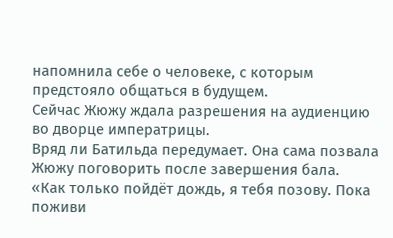напомнила себе о человеке, с которым предстояло общаться в будущем.
Сейчас Жюжу ждала разрешения на аудиенцию во дворце императрицы.
Вряд ли Батильда передумает. Она сама позвала Жюжу поговорить после завершения бала.
«Как только пойдёт дождь, я тебя позову. Пока поживи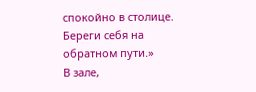спокойно в столице. Береги себя на обратном пути.»
В зале,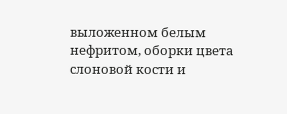выложенном белым нефритом, оборки цвета слоновой кости и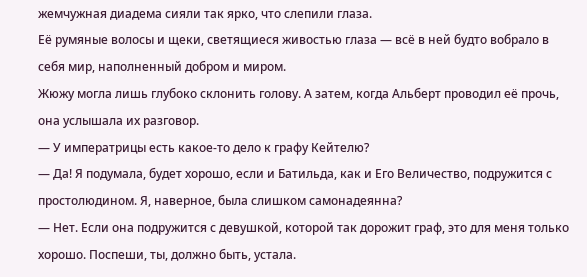жемчужная диадема сияли так ярко, что слепили глаза.
Её румяные волосы и щеки, светящиеся живостью глаза — всё в ней будто вобрало в себя мир, наполненный добром и миром.
Жюжу могла лишь глубоко склонить голову. А затем, когда Альберт проводил её прочь, она услышала их разговор.
— У императрицы есть какое-то дело к графу Кейтелю?
— Да! Я подумала, будет хорошо, если и Батильда, как и Его Величество, подружится с простолюдином. Я, наверное, была слишком самонадеянна?
— Нет. Если она подружится с девушкой, которой так дорожит граф, это для меня только хорошо. Поспеши, ты, должно быть, устала.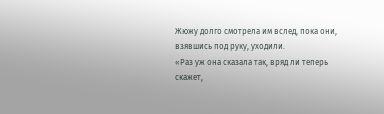Жюжу долго смотрела им вслед, пока они, взявшись под руку, уходили.
«Раз уж она сказала так, вряд ли теперь скажет,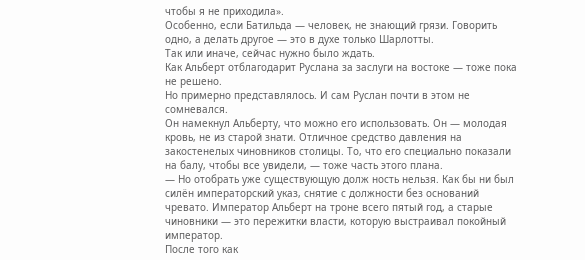чтобы я не приходила».
Особенно, если Батильда — человек, не знающий грязи. Говорить одно, а делать другое — это в духе только Шарлотты.
Так или иначе, сейчас нужно было ждать.
Как Альберт отблагодарит Руслана за заслуги на востоке — тоже пока не решено.
Но примерно представлялось. И сам Руслан почти в этом не сомневался.
Он намекнул Альберту, что можно его использовать. Он — молодая кровь, не из старой знати. Отличное средство давления на закостенелых чиновников столицы. То, что его специально показали на балу, чтобы все увидели, — тоже часть этого плана.
— Но отобрать уже существующую долж ность нельзя. Как бы ни был силён императорский указ, снятие с должности без оснований чревато. Император Альберт на троне всего пятый год, а старые чиновники — это пережитки власти, которую выстраивал покойный император.
После того как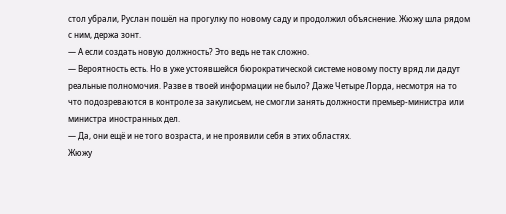стол убрали, Руслан пошёл на прогулку по новому саду и продолжил объяснение. Жюжу шла рядом с ним, держа зонт.
— А если создать новую должность? Это ведь не так сложно.
— Вероятность есть. Но в уже устоявшейся бюрократической системе новому посту вряд ли дадут реальные полномочия. Разве в твоей информации не было? Даже Четыре Лорда, несмотря на то что подозреваются в контроле за закулисьем, не смогли занять должности премьер-министра или министра иностранных дел.
— Да, они ещё и не того возраста, и не проявили себя в этих областях.
Жюжу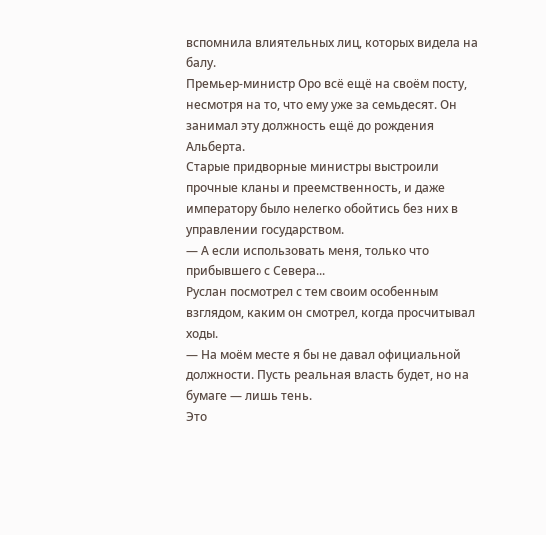вспомнила влиятельных лиц, которых видела на балу.
Премьер-министр Оро всё ещё на своём посту, несмотря на то, что ему уже за семьдесят. Он занимал эту должность ещё до рождения Альберта.
Старые придворные министры выстроили прочные кланы и преемственность, и даже императору было нелегко обойтись без них в управлении государством.
— А если использовать меня, только что прибывшего с Севера...
Руслан посмотрел с тем своим особенным взглядом, каким он смотрел, когда просчитывал ходы.
— На моём месте я бы не давал официальной должности. Пусть реальная власть будет, но на бумаге — лишь тень.
Это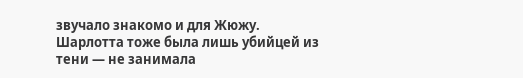звучало знакомо и для Жюжу.
Шарлотта тоже была лишь убийцей из тени — не занимала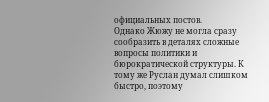официальных постов.
Однако Жюжу не могла сразу сообразить в деталях сложные вопросы политики и бюрократической структуры. К тому же Руслан думал слишком быстро, поэтому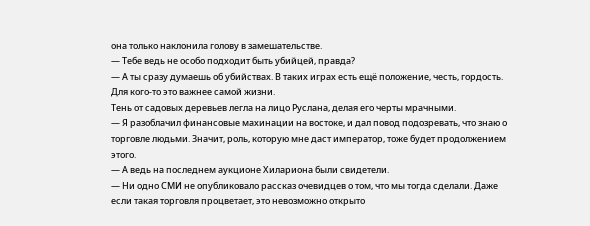она только наклонила голову в замешательстве.
— Тебе ведь не особо подходит быть убийцей, правда?
— А ты сразу думаешь об убийствах. В таких играх есть ещё положение, честь, гордость. Для кого-то это важнее самой жизни.
Тень от садовых деревьев легла на лицо Руслана, делая его черты мрачными.
— Я разоблачил финансовые махинации на востоке, и дал повод подозревать, что знаю о торговле людьми. Значит, роль, которую мне даст император, тоже будет продолжением этого.
— А ведь на последнем аукционе Хилариона были свидетели.
— Ни одно СМИ не опубликовало рассказ очевидцев о том, что мы тогда сделали. Даже если такая торговля процветает, это невозможно открыто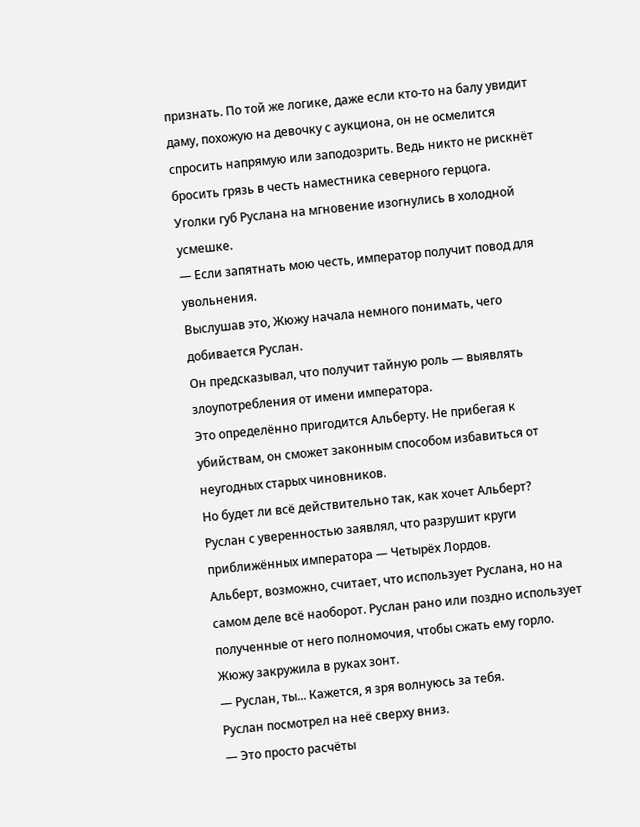признать. По той же логике, даже если кто-то на балу увидит даму, похожую на девочку с аукциона, он не осмелится спросить напрямую или заподозрить. Ведь никто не рискнёт бросить грязь в честь наместника северного герцога.
Уголки губ Руслана на мгновение изогнулись в холодной усмешке.
— Если запятнать мою честь, император получит повод для увольнения.
Выслушав это, Жюжу начала немного понимать, чего добивается Руслан.
Он предсказывал, что получит тайную роль — выявлять злоупотребления от имени императора.
Это определённо пригодится Альберту. Не прибегая к убийствам, он сможет законным способом избавиться от неугодных старых чиновников.
Но будет ли всё действительно так, как хочет Альберт?
Руслан с уверенностью заявлял, что разрушит круги приближённых императора — Четырёх Лордов.
Альберт, возможно, считает, что использует Руслана, но на самом деле всё наоборот. Руслан рано или поздно использует полученные от него полномочия, чтобы сжать ему горло.
Жюжу закружила в руках зонт.
— Руслан, ты... Кажется, я зря волнуюсь за тебя.
Руслан посмотрел на неё сверху вниз.
— Это просто расчёты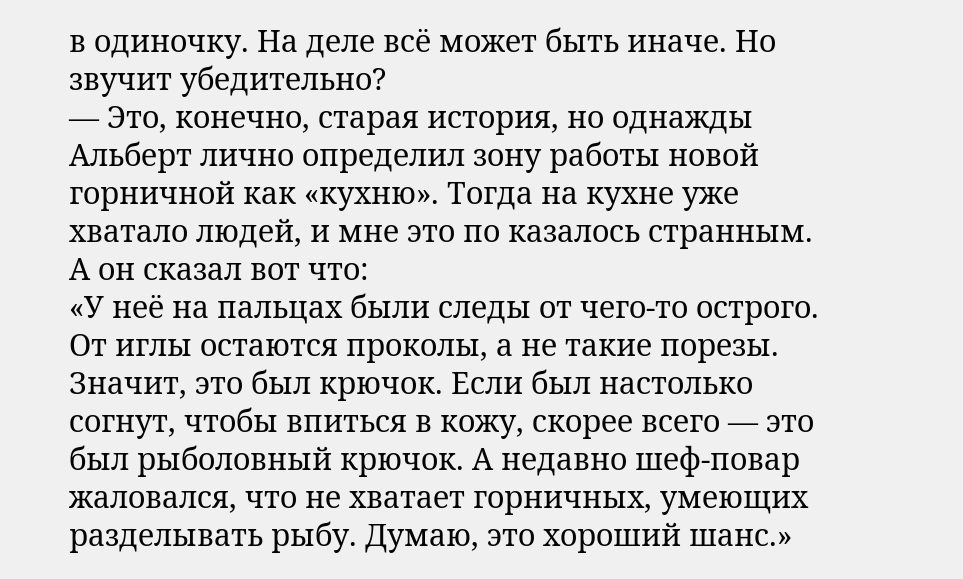в одиночку. На деле всё может быть иначе. Но звучит убедительно?
— Это, конечно, старая история, но однажды Альберт лично определил зону работы новой горничной как «кухню». Тогда на кухне уже хватало людей, и мне это по казалось странным. А он сказал вот что:
«У неё на пальцах были следы от чего-то острого. От иглы остаются проколы, а не такие порезы. Значит, это был крючок. Если был настолько согнут, чтобы впиться в кожу, скорее всего — это был рыболовный крючок. А недавно шеф-повар жаловался, что не хватает горничных, умеющих разделывать рыбу. Думаю, это хороший шанс.»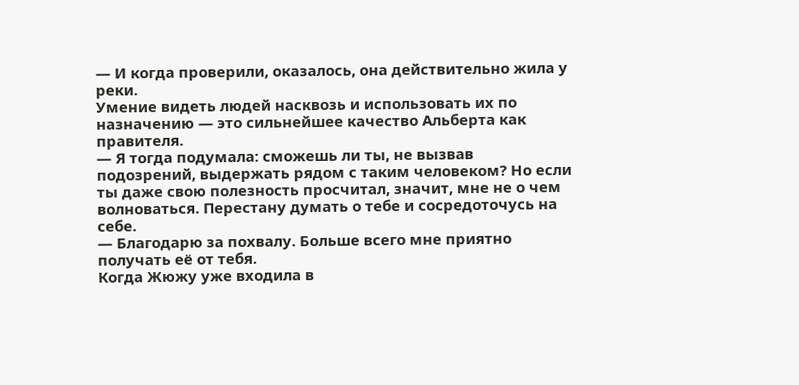— И когда проверили, оказалось, она действительно жила у реки.
Умение видеть людей насквозь и использовать их по назначению — это сильнейшее качество Альберта как правителя.
— Я тогда подумала: сможешь ли ты, не вызвав подозрений, выдержать рядом с таким человеком? Но если ты даже свою полезность просчитал, значит, мне не о чем волноваться. Перестану думать о тебе и сосредоточусь на себе.
— Благодарю за похвалу. Больше всего мне приятно получать её от тебя.
Когда Жюжу уже входила в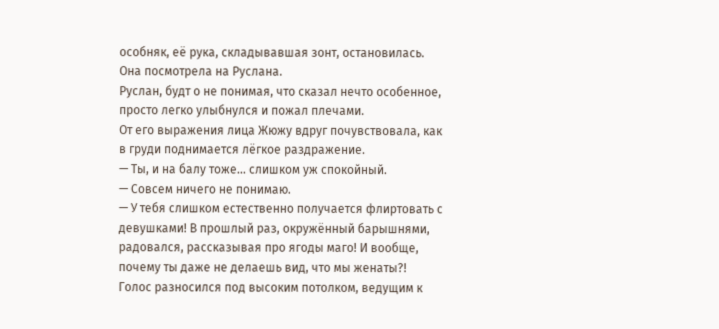особняк, её рука, складывавшая зонт, остановилась. Она посмотрела на Руслана.
Руслан, будт о не понимая, что сказал нечто особенное, просто легко улыбнулся и пожал плечами.
От его выражения лица Жюжу вдруг почувствовала, как в груди поднимается лёгкое раздражение.
— Ты, и на балу тоже... слишком уж спокойный.
— Совсем ничего не понимаю.
— У тебя слишком естественно получается флиртовать с девушками! В прошлый раз, окружённый барышнями, радовался, рассказывая про ягоды маго! И вообще, почему ты даже не делаешь вид, что мы женаты?!
Голос разносился под высоким потолком, ведущим к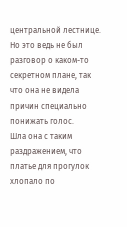центральной лестнице. Но это ведь не был разговор о каком-то секретном плане, так что она не видела причин специально понижать голос.
Шла она с таким раздражением, что платье для прогулок хлопало по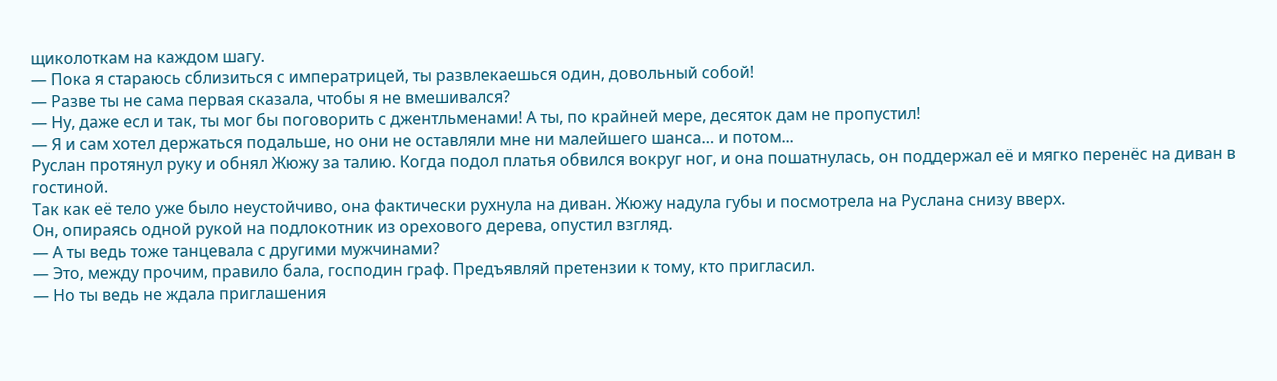щиколоткам на каждом шагу.
— Пока я стараюсь сблизиться с императрицей, ты развлекаешься один, довольный собой!
— Разве ты не сама первая сказала, чтобы я не вмешивался?
— Ну, даже есл и так, ты мог бы поговорить с джентльменами! А ты, по крайней мере, десяток дам не пропустил!
— Я и сам хотел держаться подальше, но они не оставляли мне ни малейшего шанса… и потом...
Руслан протянул руку и обнял Жюжу за талию. Когда подол платья обвился вокруг ног, и она пошатнулась, он поддержал её и мягко перенёс на диван в гостиной.
Так как её тело уже было неустойчиво, она фактически рухнула на диван. Жюжу надула губы и посмотрела на Руслана снизу вверх.
Он, опираясь одной рукой на подлокотник из орехового дерева, опустил взгляд.
— А ты ведь тоже танцевала с другими мужчинами?
— Это, между прочим, правило бала, господин граф. Предъявляй претензии к тому, кто пригласил.
— Но ты ведь не ждала приглашения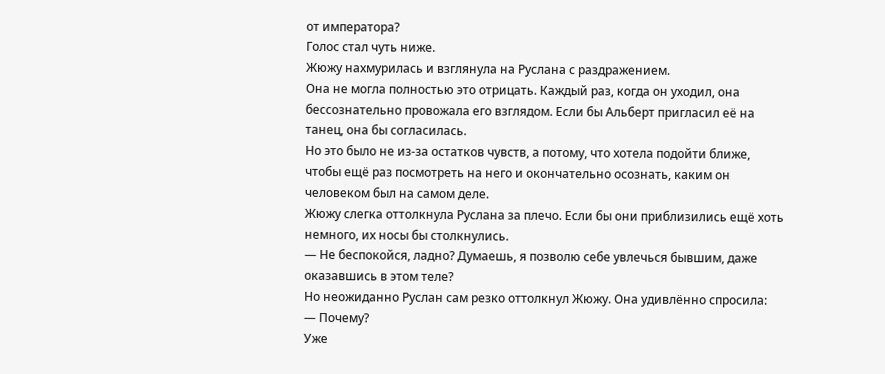от императора?
Голос стал чуть ниже.
Жюжу нахмурилась и взглянула на Руслана с раздражением.
Она не могла полностью это отрицать. Каждый раз, когда он уходил, она бессознательно провожала его взглядом. Если бы Альберт пригласил её на танец, она бы согласилась.
Но это было не из-за остатков чувств, а потому, что хотела подойти ближе, чтобы ещё раз посмотреть на него и окончательно осознать, каким он человеком был на самом деле.
Жюжу слегка оттолкнула Руслана за плечо. Если бы они приблизились ещё хоть немного, их носы бы столкнулись.
— Не беспокойся, ладно? Думаешь, я позволю себе увлечься бывшим, даже оказавшись в этом теле?
Но неожиданно Руслан сам резко оттолкнул Жюжу. Она удивлённо спросила:
— Почему?
Уже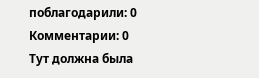поблагодарили: 0
Комментарии: 0
Тут должна была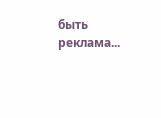быть реклама...